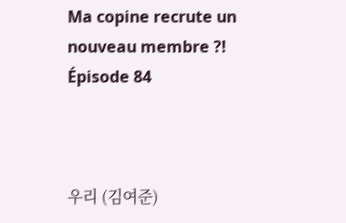Ma copine recrute un nouveau membre ?!
Épisode 84



우리 (김여준)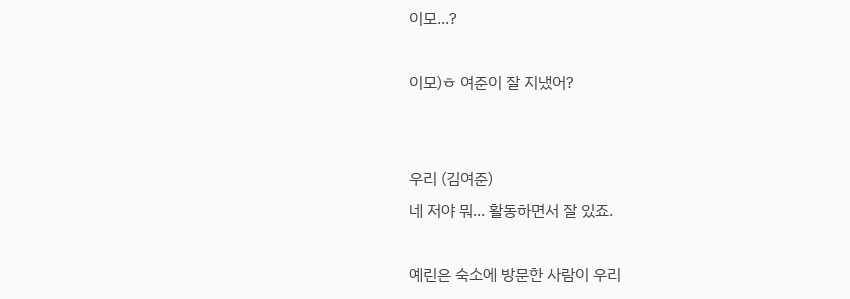이모...?

이모)ㅎ 여준이 잘 지냈어?


우리 (김여준)
네 저야 뭐... 활동하면서 잘 있죠.

예린은 숙소에 방문한 사람이 우리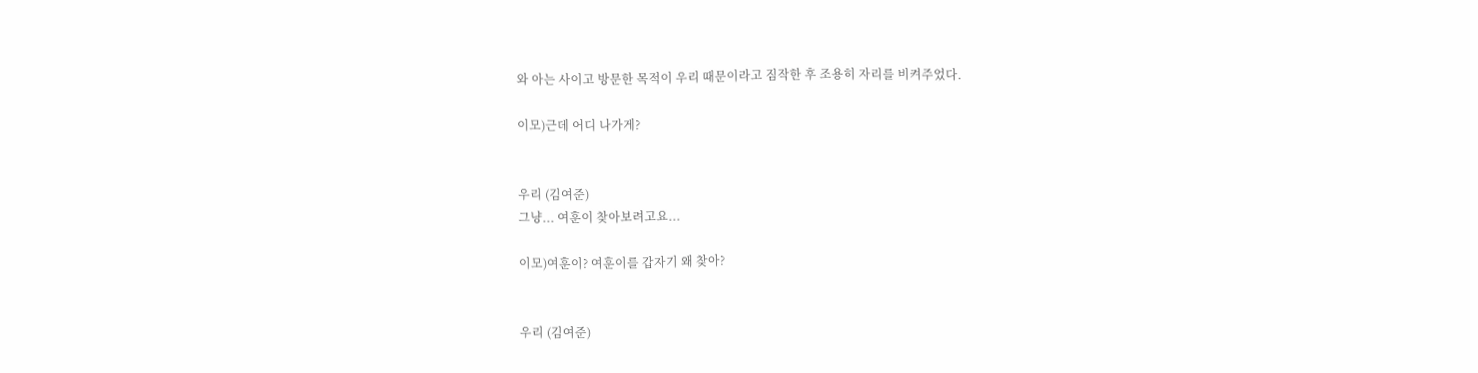와 아는 사이고 방문한 목적이 우리 때문이라고 짐작한 후 조용히 자리를 비켜주었다.

이모)근데 어디 나가게?


우리 (김여준)
그냥... 여훈이 찾아보려고요...

이모)여훈이? 여훈이를 갑자기 왜 찾아?


우리 (김여준)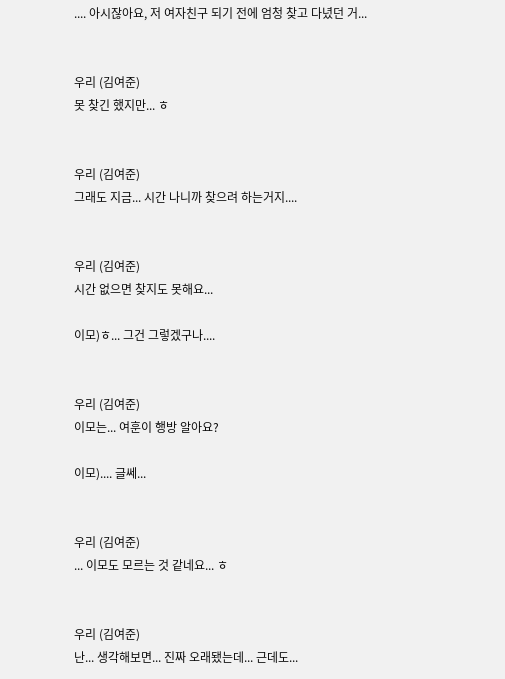.... 아시잖아요, 저 여자친구 되기 전에 엄청 찾고 다녔던 거...


우리 (김여준)
못 찾긴 했지만... ㅎ


우리 (김여준)
그래도 지금... 시간 나니까 찾으려 하는거지....


우리 (김여준)
시간 없으면 찾지도 못해요...

이모)ㅎ... 그건 그렇겠구나....


우리 (김여준)
이모는... 여훈이 행방 알아요?

이모).... 글쎄...


우리 (김여준)
... 이모도 모르는 것 같네요... ㅎ


우리 (김여준)
난... 생각해보면... 진짜 오래됐는데... 근데도...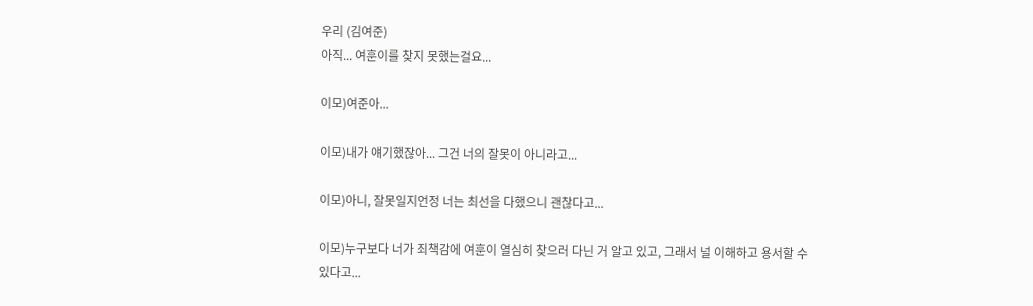우리 (김여준)
아직... 여훈이를 찾지 못했는걸요...

이모)여준아...

이모)내가 얘기했잖아... 그건 너의 잘못이 아니라고...

이모)아니, 잘못일지언정 너는 최선을 다했으니 괜찮다고...

이모)누구보다 너가 죄책감에 여훈이 열심히 찾으러 다닌 거 알고 있고, 그래서 널 이해하고 용서할 수 있다고...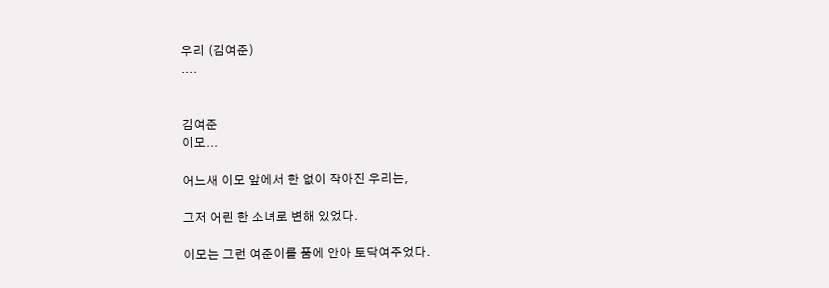우리 (김여준)
....


김여준
이모...

어느새 이모 앞에서 한 없이 작아진 우리는,

그저 어린 한 소녀로 변해 있었다.

이모는 그런 여준이를 품에 안아 토닥여주었다.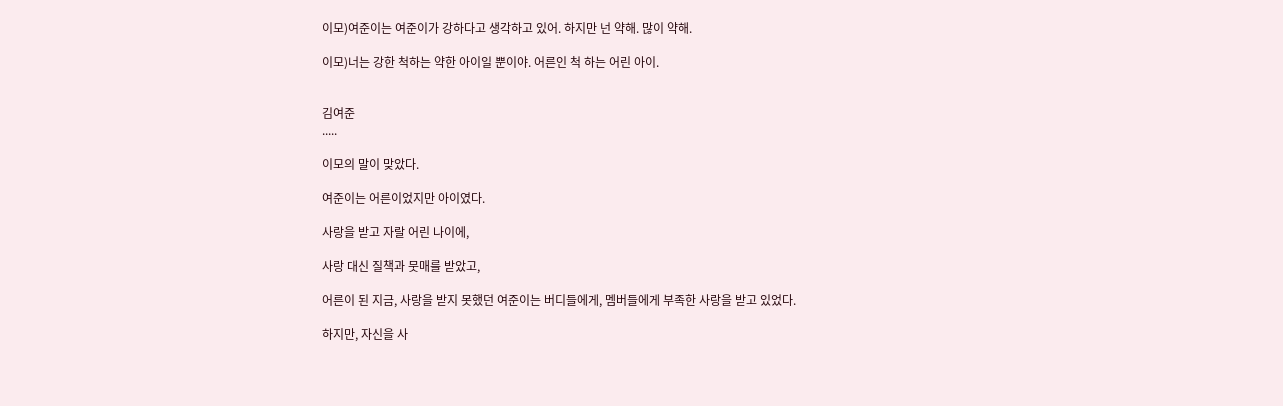이모)여준이는 여준이가 강하다고 생각하고 있어. 하지만 넌 약해. 많이 약해.

이모)너는 강한 척하는 약한 아이일 뿐이야. 어른인 척 하는 어린 아이.


김여준
.....

이모의 말이 맞았다.

여준이는 어른이었지만 아이였다.

사랑을 받고 자랄 어린 나이에,

사랑 대신 질책과 뭇매를 받았고,

어른이 된 지금, 사랑을 받지 못했던 여준이는 버디들에게, 멤버들에게 부족한 사랑을 받고 있었다.

하지만, 자신을 사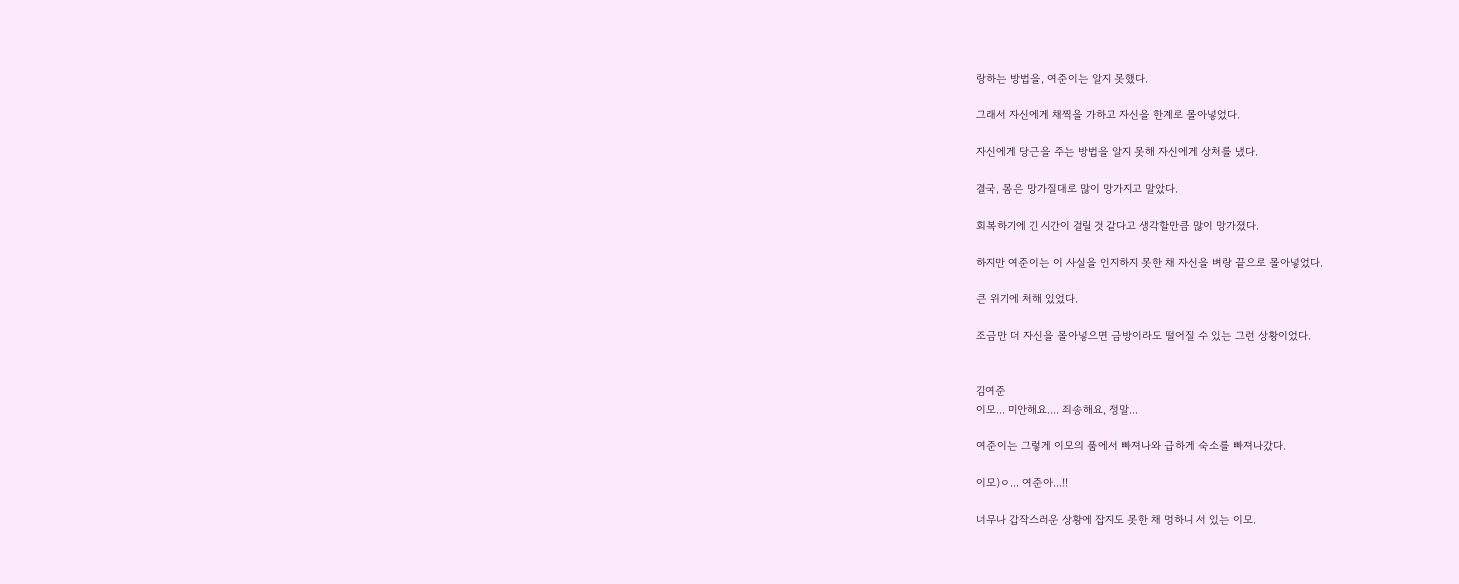랑하는 방법을, 여준이는 알지 못했다.

그래서 자신에게 채찍을 가하고 자신을 한계로 몰아넣었다.

자신에게 당근을 주는 방법을 알지 못해 자신에게 상처를 냈다.

결국, 몸은 망가질대로 많이 망가지고 말았다.

회복하기에 긴 시간이 걸릴 것 같다고 생각할만큼 많이 망가졌다.

하지만 여준이는 이 사실을 인지하지 못한 채 자신을 벼랑 끝으로 몰아넣었다.

큰 위기에 처해 있었다.

조금만 더 자신을 몰아넣으면 금방이라도 떨어질 수 있는 그런 상황이었다.


김여준
이모... 미안해요.... 죄송해요, 정말...

여준이는 그렇게 이모의 품에서 빠져나와 급하게 숙소를 빠져나갔다.

이모)ㅇ... 여준아...!!

너무나 갑작스러운 상황에 잡지도 못한 채 멍하니 서 있는 이모.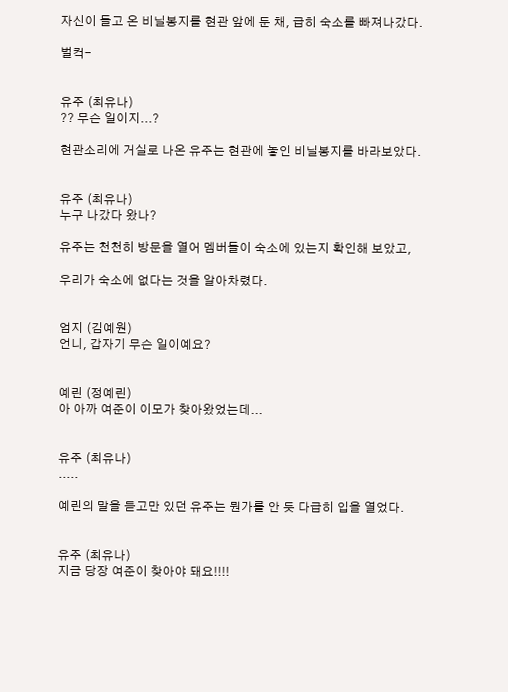자신이 들고 온 비닐봉지를 현관 앞에 둔 채, 급히 숙소를 빠져나갔다.

벌컥-


유주 (최유나)
?? 무슨 일이지...?

현관소리에 거실로 나온 유주는 현관에 놓인 비닐봉지를 바라보았다.


유주 (최유나)
누구 나갔다 왔나?

유주는 천천히 방문을 열어 멤버들이 숙소에 있는지 확인해 보았고,

우리가 숙소에 없다는 것을 알아차렸다.


엄지 (김예원)
언니, 갑자기 무슨 일이예요?


예린 (정예린)
아 아까 여준이 이모가 찾아왔었는데...


유주 (최유나)
.....

예린의 말을 듣고만 있던 유주는 뭔가를 안 듯 다급히 입을 열었다.


유주 (최유나)
지금 당장 여준이 찾아야 돼요!!!!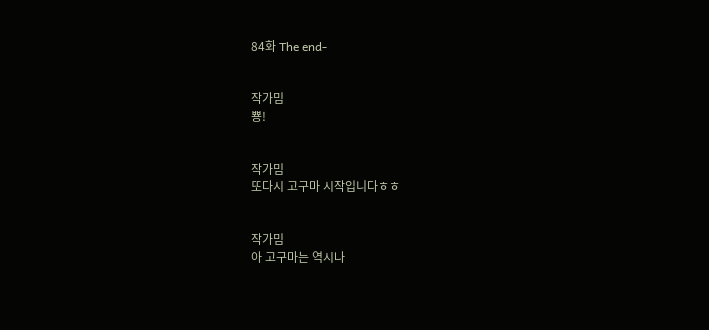84화 The end-


작가밈
뿅!


작가밈
또다시 고구마 시작입니다ㅎㅎ


작가밈
아 고구마는 역시나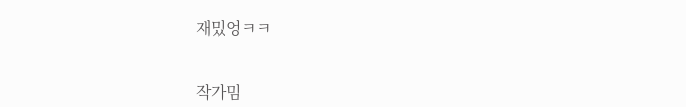재밌엉ㅋㅋ


작가밈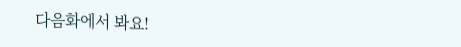다음화에서 봐요!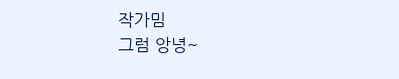작가밈
그럼 앙녕~